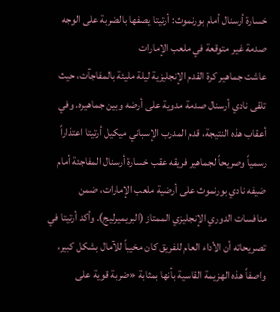خسارة أرسنال أمام بورنموث: أرتيتا يصفها بالضربة على الوجه
صدمة غير متوقعة في ملعب الإمارات
عاشت جماهير كرة القدم الإنجليزية ليلة مليئة بالمفاجآت، حيث تلقى نادي أرسنال صدمة مدوية على أرضه وبين جماهيره. وفي أعقاب هذه النتيجة، قدم المدرب الإسباني ميكيل أرتيتا اعتذاراً رسمياً وصريحاً لجماهير فريقه عقب خسارة أرسنال المفاجئة أمام ضيفه نادي بورنموث على أرضية ملعب الإمارات، ضمن منافسات الدوري الإنجليزي الممتاز (البريميرليج). وأكد أرتيتا في تصريحاته أن الأداء العام للفريق كان مخيباً للآمال بشكل كبير، واصفاً هذه الهزيمة القاسية بأنها بمثابة «ضربة قوية على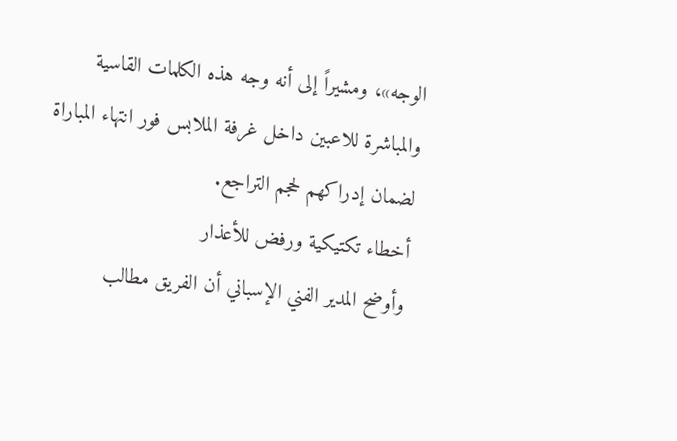الوجه»، ومشيراً إلى أنه وجه هذه الكلمات القاسية والمباشرة للاعبين داخل غرفة الملابس فور انتهاء المباراة لضمان إدراكهم لحجم التراجع.
أخطاء تكتيكية ورفض للأعذار
وأوضح المدير الفني الإسباني أن الفريق مطالب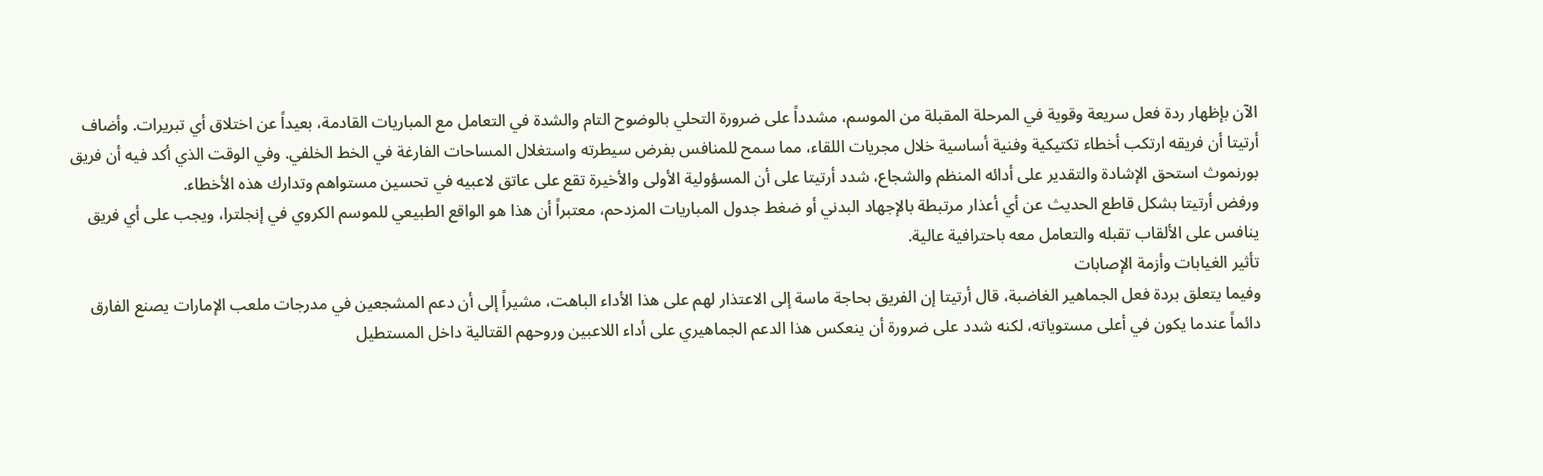الآن بإظهار ردة فعل سريعة وقوية في المرحلة المقبلة من الموسم، مشدداً على ضرورة التحلي بالوضوح التام والشدة في التعامل مع المباريات القادمة، بعيداً عن اختلاق أي تبريرات. وأضاف أرتيتا أن فريقه ارتكب أخطاء تكتيكية وفنية أساسية خلال مجريات اللقاء، مما سمح للمنافس بفرض سيطرته واستغلال المساحات الفارغة في الخط الخلفي. وفي الوقت الذي أكد فيه أن فريق بورنموث استحق الإشادة والتقدير على أدائه المنظم والشجاع، شدد أرتيتا على أن المسؤولية الأولى والأخيرة تقع على عاتق لاعبيه في تحسين مستواهم وتدارك هذه الأخطاء.
ورفض أرتيتا بشكل قاطع الحديث عن أي أعذار مرتبطة بالإجهاد البدني أو ضغط جدول المباريات المزدحم، معتبراً أن هذا هو الواقع الطبيعي للموسم الكروي في إنجلترا، ويجب على أي فريق ينافس على الألقاب تقبله والتعامل معه باحترافية عالية.
تأثير الغيابات وأزمة الإصابات
وفيما يتعلق بردة فعل الجماهير الغاضبة، قال أرتيتا إن الفريق بحاجة ماسة إلى الاعتذار لهم على هذا الأداء الباهت، مشيراً إلى أن دعم المشجعين في مدرجات ملعب الإمارات يصنع الفارق دائماً عندما يكون في أعلى مستوياته، لكنه شدد على ضرورة أن ينعكس هذا الدعم الجماهيري على أداء اللاعبين وروحهم القتالية داخل المستطيل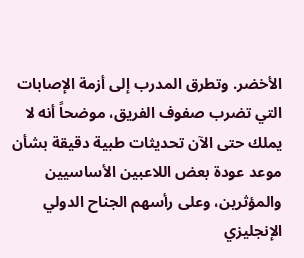الأخضر. وتطرق المدرب إلى أزمة الإصابات التي تضرب صفوف الفريق، موضحاً أنه لا يملك حتى الآن تحديثات طبية دقيقة بشأن موعد عودة بعض اللاعبين الأساسيين والمؤثرين، وعلى رأسهم الجناح الدولي الإنجليزي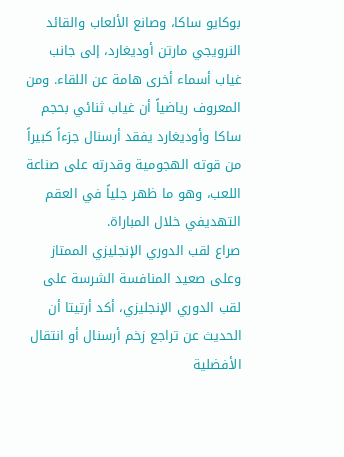بوكايو ساكا، وصانع الألعاب والقائد النرويجي مارتن أوديغارد، إلى جانب غياب أسماء أخرى هامة عن اللقاء. ومن المعروف رياضياً أن غياب ثنائي بحجم ساكا وأوديغارد يفقد أرسنال جزءاً كبيراً من قوته الهجومية وقدرته على صناعة اللعب، وهو ما ظهر جلياً في العقم التهديفي خلال المباراة.
صراع لقب الدوري الإنجليزي الممتاز
وعلى صعيد المنافسة الشرسة على لقب الدوري الإنجليزي، أكد أرتيتا أن الحديث عن تراجع زخم أرسنال أو انتقال الأفضلية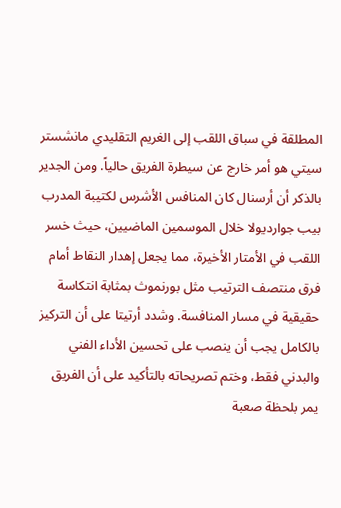المطلقة في سباق اللقب إلى الغريم التقليدي مانشستر سيتي هو أمر خارج عن سيطرة الفريق حالياً. ومن الجدير بالذكر أن أرسنال كان المنافس الأشرس لكتيبة المدرب بيب جوارديولا خلال الموسمين الماضيين، حيث خسر اللقب في الأمتار الأخيرة، مما يجعل إهدار النقاط أمام فرق منتصف الترتيب مثل بورنموث بمثابة انتكاسة حقيقية في مسار المنافسة. وشدد أرتيتا على أن التركيز بالكامل يجب أن ينصب على تحسين الأداء الفني والبدني فقط، وختم تصريحاته بالتأكيد على أن الفريق يمر بلحظة صعبة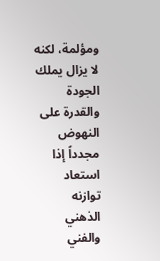ومؤلمة، لكنه لا يزال يملك الجودة والقدرة على النهوض مجدداً إذا استعاد توازنه الذهني والفني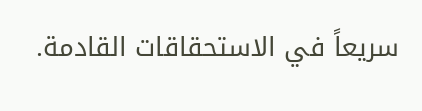سريعاً في الاستحقاقات القادمة.